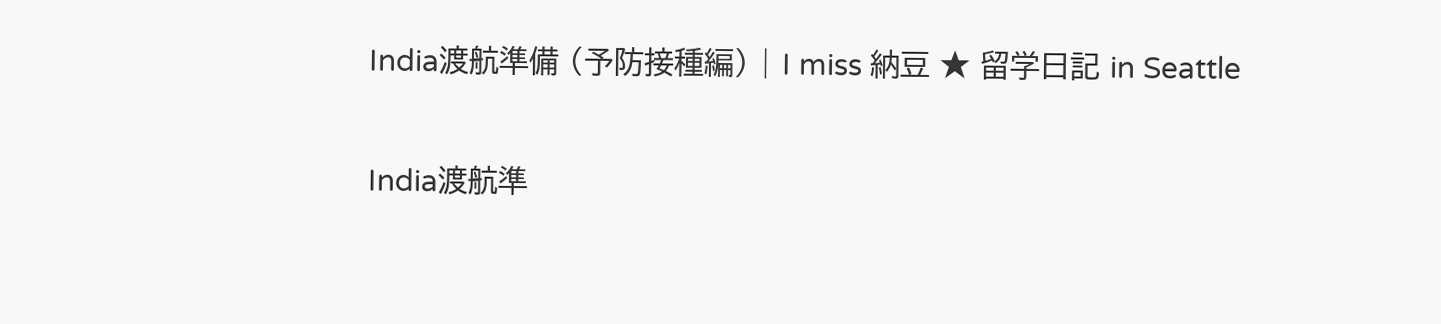India渡航準備 (予防接種編) | I miss 納豆 ★ 留学日記 in Seattle

India渡航準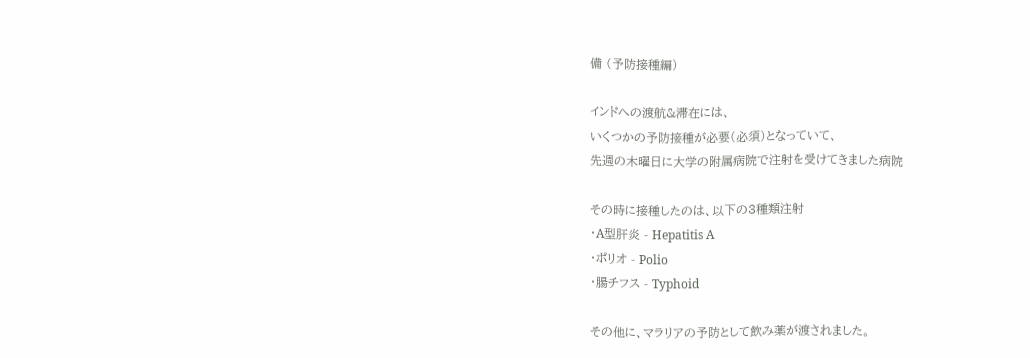備 (予防接種編)

インドへの渡航&滞在には、
いくつかの予防接種が必要(必須)となっていて、
先週の木曜日に大学の附属病院で注射を受けてきました病院

その時に接種したのは、以下の3種類注射
・A型肝炎 - Hepatitis A
・ポリオ - Polio
・腸チフス - Typhoid

その他に、マラリアの予防として飲み薬が渡されました。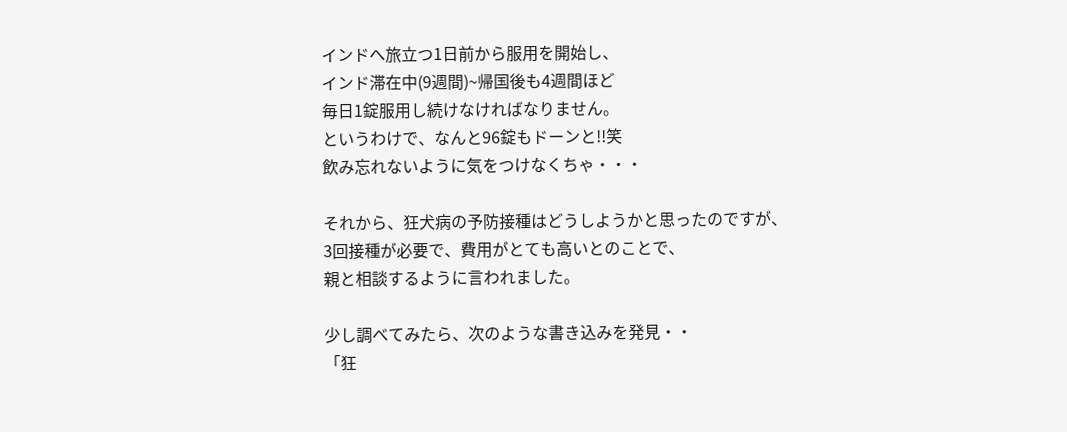インドへ旅立つ1日前から服用を開始し、
インド滞在中(9週間)~帰国後も4週間ほど
毎日1錠服用し続けなければなりません。
というわけで、なんと96錠もドーンと!!笑
飲み忘れないように気をつけなくちゃ・・・

それから、狂犬病の予防接種はどうしようかと思ったのですが、
3回接種が必要で、費用がとても高いとのことで、
親と相談するように言われました。

少し調べてみたら、次のような書き込みを発見・・
「狂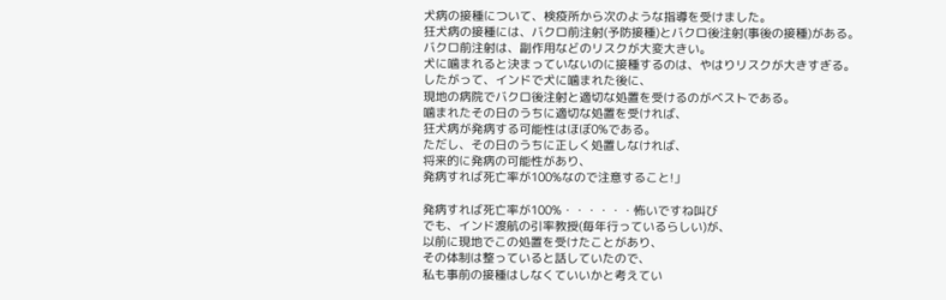犬病の接種について、検疫所から次のような指導を受けました。
狂犬病の接種には、バクロ前注射(予防接種)とバクロ後注射(事後の接種)がある。
バクロ前注射は、副作用などのリスクが大変大きい。
犬に噛まれると決まっていないのに接種するのは、やはりリスクが大きすぎる。
したがって、インドで犬に噛まれた後に、
現地の病院でバクロ後注射と適切な処置を受けるのがベストである。
噛まれたその日のうちに適切な処置を受ければ、
狂犬病が発病する可能性はほぼ0%である。
ただし、その日のうちに正しく処置しなければ、
将来的に発病の可能性があり、
発病すれば死亡率が100%なので注意すること!」

発病すれば死亡率が100%・・・・・・怖いですね叫び
でも、インド渡航の引率教授(毎年行っているらしい)が、
以前に現地でこの処置を受けたことがあり、
その体制は整っていると話していたので、
私も事前の接種はしなくていいかと考えてい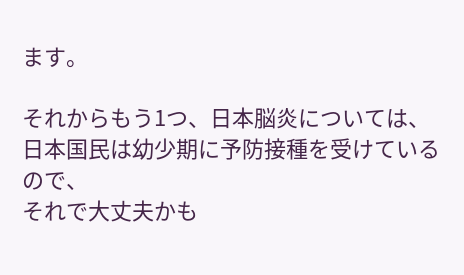ます。

それからもう1つ、日本脳炎については、
日本国民は幼少期に予防接種を受けているので、
それで大丈夫かも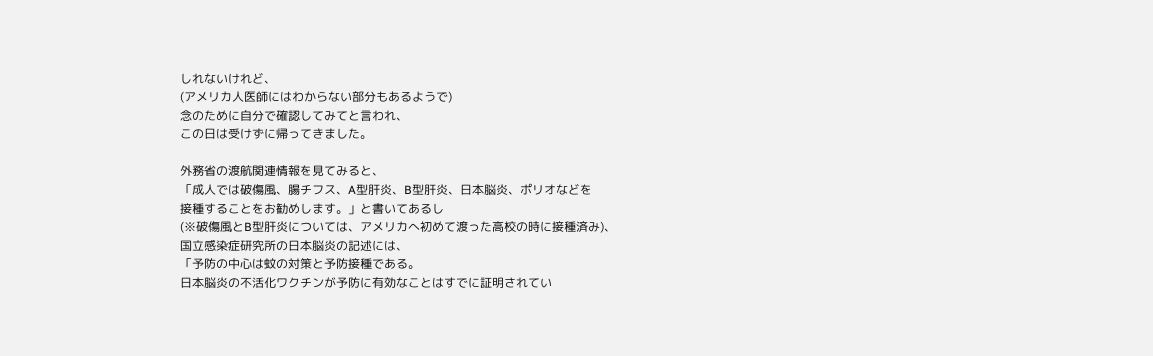しれないけれど、
(アメリカ人医師にはわからない部分もあるようで)
念のために自分で確認してみてと言われ、
この日は受けずに帰ってきました。

外務省の渡航関連情報を見てみると、
「成人では破傷風、腸チフス、A型肝炎、B型肝炎、日本脳炎、ポリオなどを
接種することをお勧めします。」と書いてあるし
(※破傷風とB型肝炎については、アメリカへ初めて渡った高校の時に接種済み)、
国立感染症研究所の日本脳炎の記述には、
「予防の中心は蚊の対策と予防接種である。
日本脳炎の不活化ワクチンが予防に有効なことはすでに証明されてい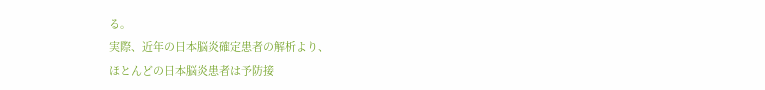る。
実際、近年の日本脳炎確定患者の解析より、
ほとんどの日本脳炎患者は予防接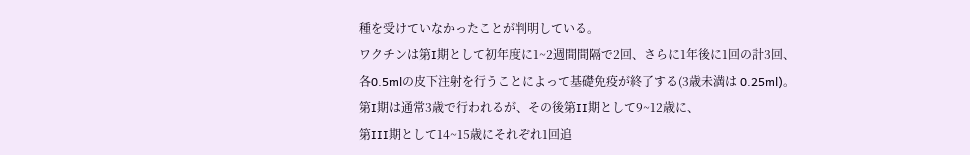種を受けていなかったことが判明している。
ワクチンは第I期として初年度に1~2週間間隔で2回、さらに1年後に1回の計3回、
各0.5mlの皮下注射を行うことによって基礎免疫が終了する(3歳未満は 0.25ml)。
第I期は通常3歳で行われるが、その後第II期として9~12歳に、
第III期として14~15歳にそれぞれ1回追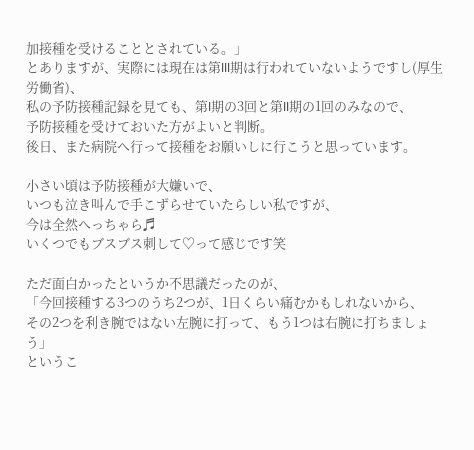加接種を受けることとされている。」
とありますが、実際には現在は第III期は行われていないようですし(厚生労働省)、
私の予防接種記録を見ても、第I期の3回と第II期の1回のみなので、
予防接種を受けておいた方がよいと判断。
後日、また病院へ行って接種をお願いしに行こうと思っています。

小さい頃は予防接種が大嫌いで、
いつも泣き叫んで手こずらせていたらしい私ですが、
今は全然へっちゃら♬
いくつでもブスブス刺して♡って感じです笑

ただ面白かったというか不思議だったのが、
「今回接種する3つのうち2つが、1日くらい痛むかもしれないから、
その2つを利き腕ではない左腕に打って、もう1つは右腕に打ちましょう」
というこ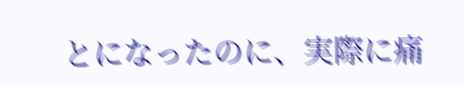とになったのに、実際に痛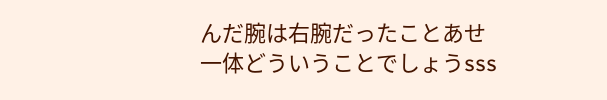んだ腕は右腕だったことあせ
一体どういうことでしょうsss